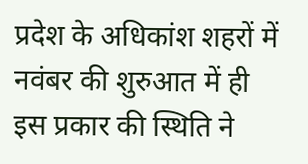प्रदेश के अधिकांश शहरों में नवंबर की शुरुआत में ही इस प्रकार की स्थिति ने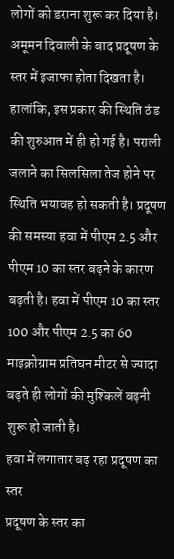लोगों को डराना शुरू कर दिया है। अमूमन दिवाली के बाद प्रदूषण के स्तर में इजाफा होता दिखता है। हालांकि, इस प्रकार की स्थिति ठंड की शुरुआत में ही हो गई है। पराली जलाने का सिलसिला तेज होने पर स्थिति भयावह हो सकती है। प्रदूषण की समस्या हवा में पीएम 2.5 और पीएम 10 का स्तर बढ़ने के कारण बढ़ती है। हवा में पीएम 10 का स्तर 100 और पीएम 2.5 का 60 माइक्रोग्राम प्रतिघन मीटर से ज्यादा बढ़ते ही लोगों की मुश्किलें बढ़नी शुरू हो जाती है।
हवा में लगातार बढ़ रहा प्रदूषण का स्तर
प्रदूषण के स्तर का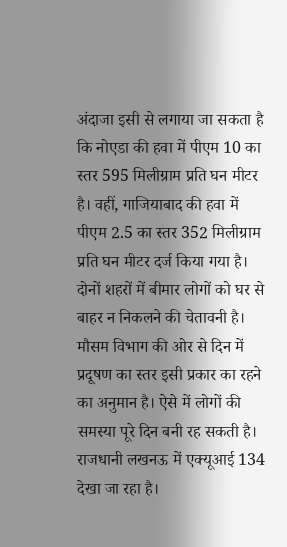अंदाजा इसी से लगाया जा सकता है कि नोएडा की हवा में पीएम 10 का स्तर 595 मिलीग्राम प्रति घन मीटर है। वहीं, गाजियाबाद की हवा में पीएम 2.5 का स्तर 352 मिलीग्राम प्रति घन मीटर दर्ज किया गया है। दोनों शहरों में बीमार लोगों को घर से बाहर न निकलने की चेतावनी है। मौसम विभाग की ओर से दिन में प्रदूषण का स्तर इसी प्रकार का रहने का अनुमान है। ऐसे में लोगों की समस्या पूरे दिन बनी रह सकती है। राजधानी लखनऊ में एक्यूआई 134 देखा जा रहा है।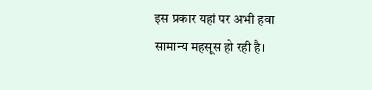इस प्रकार यहां पर अभी हवा सामान्य महसूस हो रही है।